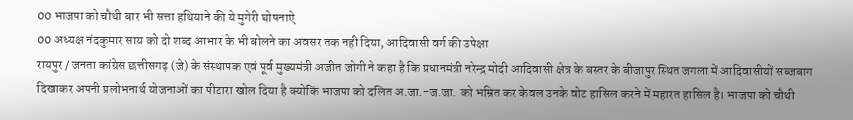00 भाजपा को चौथी बार भी सत्ता हथियाने की ये मुगेरी घोषनाऐ
00 अध्यक्ष नंदकुमार साय को दो शब्द आभार के भी बोलने का अवसर तक नही दिया, आदिवासी वर्ग की उपेक्षा
रायपुर / जनता कांग्रेस छत्तीसगढ़ (जे) के संस्थापक एवं पूर्व मुख्यमंत्री अजीत जोगी ने कहा है कि प्रधानमंत्री नरेन्द्र मोदी आदिवासी क्षेत्र के बस्तर के बीजापुर स्थित जगला में आदिवासीयों सब्जबाग दिखाकर अपनी प्रलोभनार्थ योजनाओं का पीटारा खोल दिया है क्योकिं भाजपा को दलित अ.जा.-ज.जा. को भम्रित कर केवल उनके वोट हासिल करने में महारत हासिल है। भाजपा को चौथी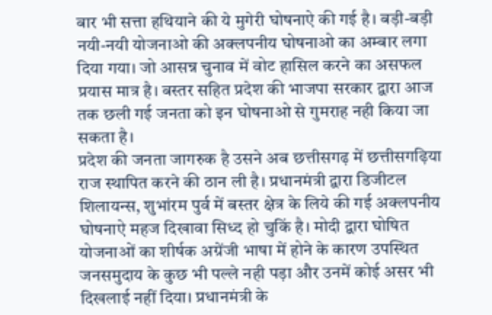बार भी सत्ता हथियाने की ये मुगेरी घोषनाऐ की गई है। बड़ी-बड़ी नयी-नयी योजनाओ की अक्लपनीय घोषनाओ का अम्बार लगा दिया गया। जो आसन्न चुनाव में वोट हासिल करने का असफल प्रयास मात्र है। बस्तर सहित प्रदेश की भाजपा सरकार द्वारा आज तक छली गई जनता को इन घोषनाओ से गुमराह नही किया जा सकता है।
प्रदेश की जनता जागरुक है उसने अब छत्तीसगढ़ में छत्तीसगढ़िया राज स्थापित करने की ठान ली है। प्रधानमंत्री द्वारा डिजीटल शिलायन्स, शुभांरम पुर्व में बस्तर क्षेत्र के लिये की गई अक्लपनीय घोषनाऐ महज दिखावा सिध्द हो चुकिं है। मोदी द्वारा घोषित योजनाओं का शीर्षक अग्रेंजी भाषा में होने के कारण उपस्थित जनसमुदाय के कुछ भी पल्ले नही पड़ा और उनमें कोई असर भी दिखलाई नहीं दिया। प्रधानमंत्री के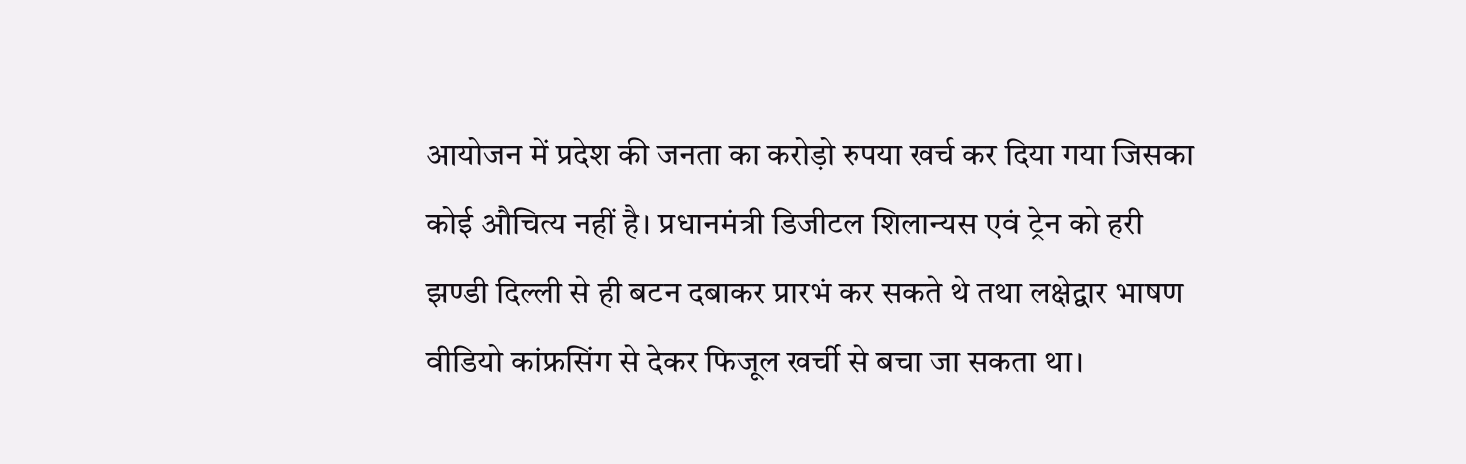आयोजन में प्रदेश की जनता का करोड़ो रुपया खर्च कर दिया गया जिसका कोई औचित्य नहीं है। प्रधानमंत्री डिजीटल शिलान्यस एवं ट्रेन को हरी झण्डी दिल्ली से ही बटन दबाकर प्रारभं कर सकते थे तथा लक्षेद्वार भाषण वीडियो कांफ्रसिंग से देकर फिजूल खर्ची से बचा जा सकता था।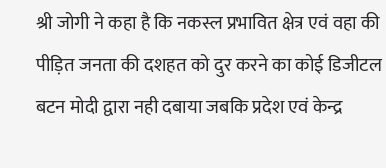श्री जोगी ने कहा है कि नकस्ल प्रभावित क्षेत्र एवं वहा की पीड़ित जनता की दशहत को दुर करने का कोई डिजीटल बटन मोदी द्वारा नही दबाया जबकि प्रदेश एवं केन्द्र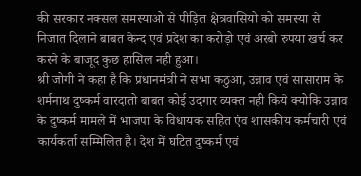की सरकार नक्सल समस्याओ से पीड़ित क्षेत्रवासियो को समस्या से निजात दिलाने बाबत केन्द एवं प्रदेश का करोड़ो एवं अरबो रुपया खर्च कर करने के बाजूद कुछ हासिल नही हुआ।
श्री जोगी ने कहा है कि प्रधानमंत्री ने सभा कठुआ, उन्नाव एवं सासाराम के शर्मनाथ दुष्कर्म वारदातो बाबत कोई उदगार व्यक्त नही किये क्योकि उन्नाव के दुष्कर्म मामले में भाजपा के विधायक सहित एंव शासकीय कर्मचारी एवं कार्यकर्ता सम्मिलित है। देश में घटित दुष्कर्म एवं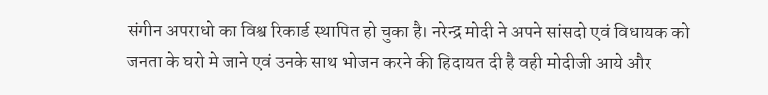संगीन अपराधो का विश्व रिकार्ड स्थापित हो चुका है। नरेन्द्र मोदी ने अपने सांसदो एवं विधायक को जनता के घरो मे जाने एवं उनके साथ भोजन करने की हिदायत दी है वही मोदीजी आये और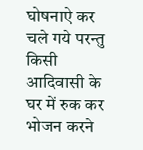घोषनाऐ कर चले गये परन्तु किसी आदिवासी के घर में रुक कर भोजन करने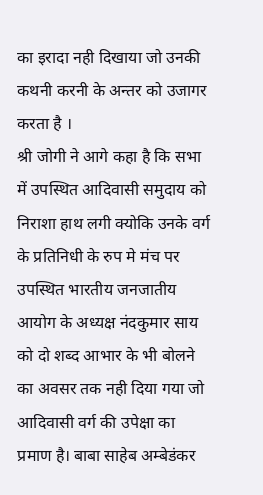का इरादा नही दिखाया जो उनकी कथनी करनी के अन्तर को उजागर करता है ।
श्री जोगी ने आगे कहा है कि सभा में उपस्थित आदिवासी समुदाय को निराशा हाथ लगी क्योकि उनके वर्ग के प्रतिनिधी के रुप मे मंच पर उपस्थित भारतीय जनजातीय आयोग के अध्यक्ष नंदकुमार साय को दो शब्द आभार के भी बोलने का अवसर तक नही दिया गया जो आदिवासी वर्ग की उपेक्षा का प्रमाण है। बाबा साहेब अम्बेडंकर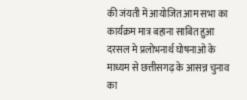की जंयती में आयोजित आम सभा का कार्यक्रम मात्र बहाना साबित हुआ दरसल मे प्रलोभनार्थ घोषनाओ के माध्यम से छत्तीसगढ़ के आसन्न चुनाव का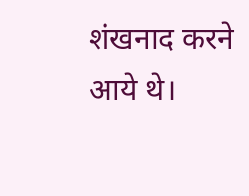शंखनाद करने आये थे।